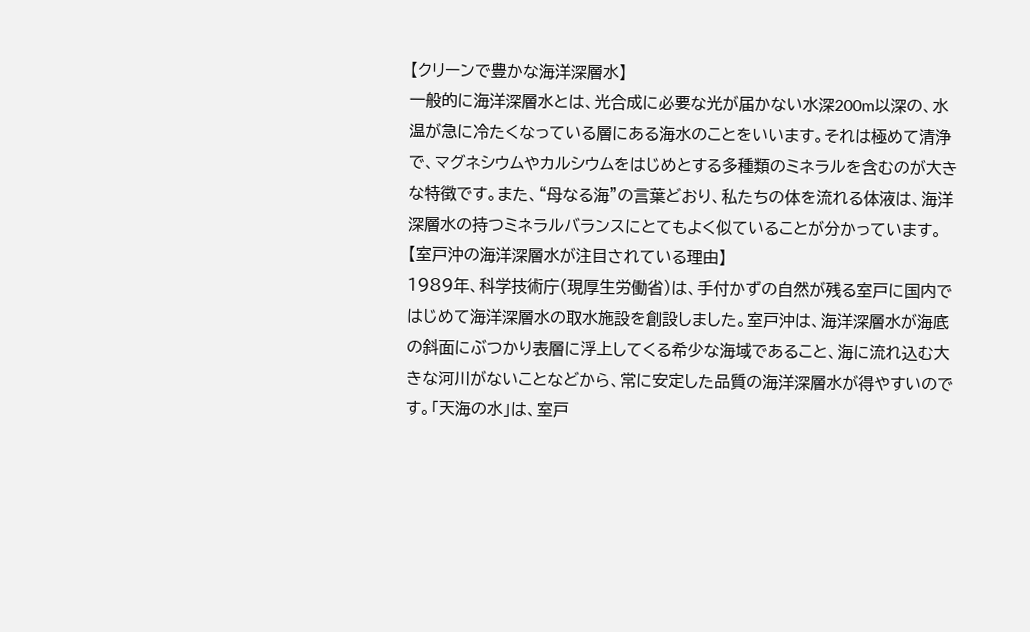【クリーンで豊かな海洋深層水】
一般的に海洋深層水とは、光合成に必要な光が届かない水深200m以深の、水温が急に冷たくなっている層にある海水のことをいいます。それは極めて清浄で、マグネシウムやカルシウムをはじめとする多種類のミネラルを含むのが大きな特徴です。また、“母なる海”の言葉どおり、私たちの体を流れる体液は、海洋深層水の持つミネラルバランスにとてもよく似ていることが分かっています。
【室戸沖の海洋深層水が注目されている理由】
1989年、科学技術庁(現厚生労働省)は、手付かずの自然が残る室戸に国内ではじめて海洋深層水の取水施設を創設しました。室戸沖は、海洋深層水が海底の斜面にぶつかり表層に浮上してくる希少な海域であること、海に流れ込む大きな河川がないことなどから、常に安定した品質の海洋深層水が得やすいのです。「天海の水」は、室戸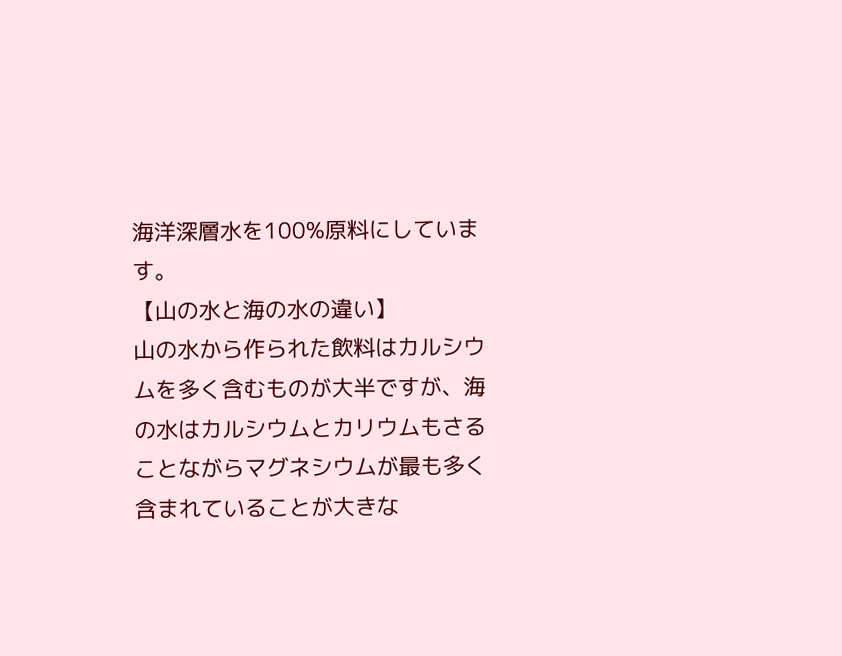海洋深層水を100%原料にしています。
【山の水と海の水の違い】
山の水から作られた飲料はカルシウムを多く含むものが大半ですが、海の水はカルシウムとカリウムもさることながらマグネシウムが最も多く含まれていることが大きな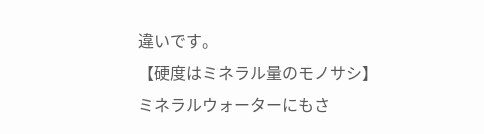違いです。
【硬度はミネラル量のモノサシ】
ミネラルウォーターにもさ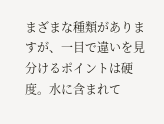まざまな種類がありますが、一目で違いを見分けるポイントは硬度。水に含まれて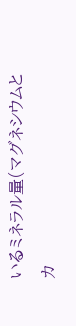いるミネラル量(マグネシウムとカ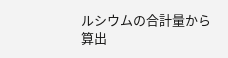ルシウムの合計量から算出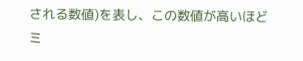される数値)を表し、この数値が高いほどミ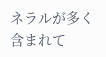ネラルが多く含まれて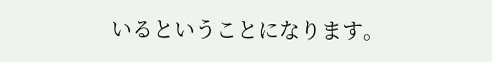いるということになります。